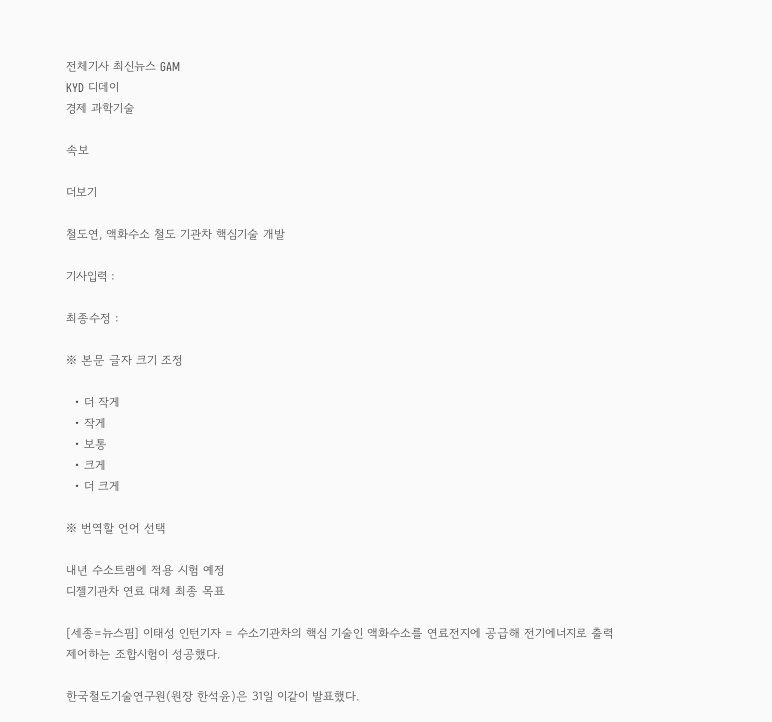전체기사 최신뉴스 GAM
KYD 디데이
경제 과학기술

속보

더보기

철도연, 액화수소 철도 기관차 핵심기술 개발

기사입력 :

최종수정 :

※ 본문 글자 크기 조정

  • 더 작게
  • 작게
  • 보통
  • 크게
  • 더 크게

※ 번역할 언어 선택

내년 수소트램에 적용 시험 예정
디젤기관차 연료 대체 최종 목표

[세종=뉴스핌] 이태성 인턴기자 = 수소기관차의 핵심 기술인 액화수소를 연료전지에 공급해 전기에너지로 출력 제어하는 조합시험이 성공했다.

한국철도기술연구원(원장 한석윤)은 31일 이같이 발표했다.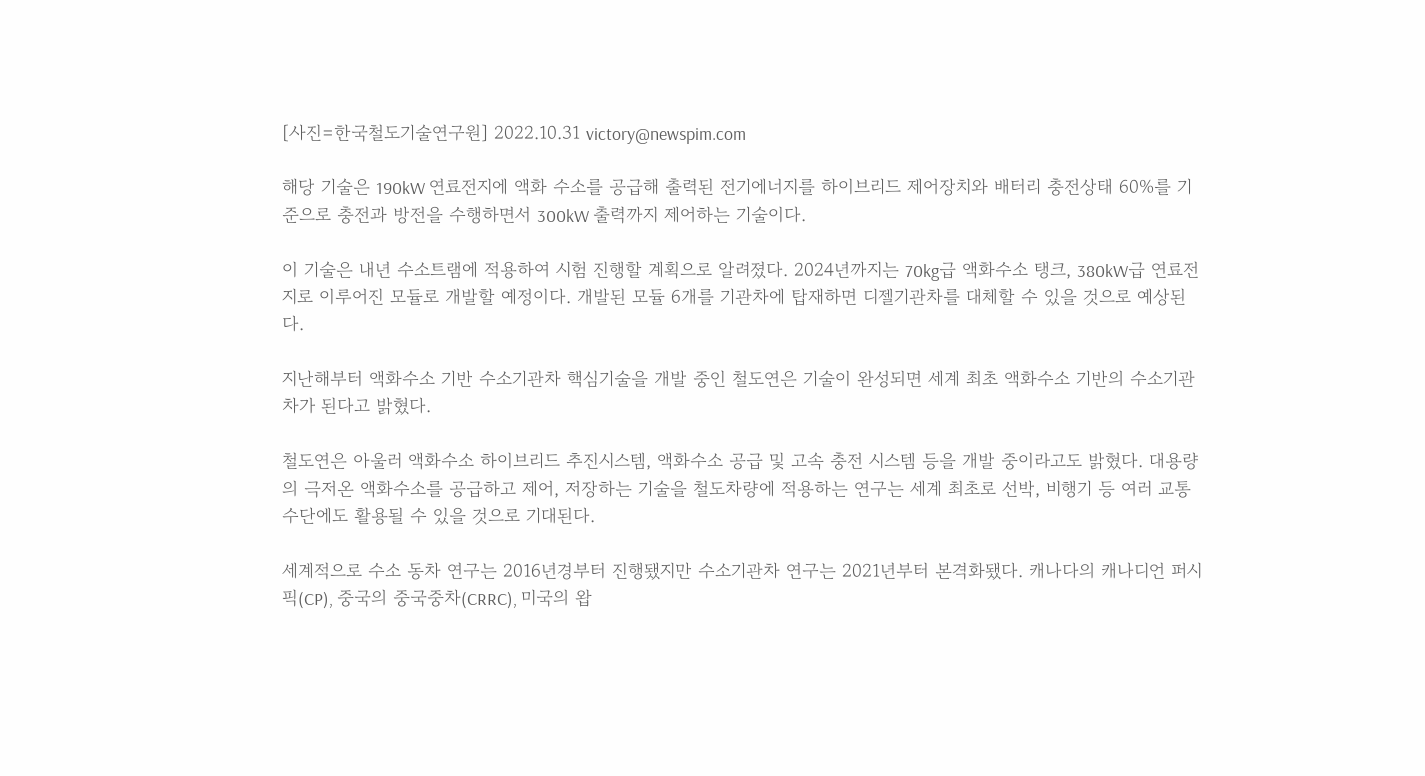[사진=한국철도기술연구원] 2022.10.31 victory@newspim.com

해당 기술은 190kW 연료전지에 액화 수소를 공급해 출력된 전기에너지를 하이브리드 제어장치와 배터리 충전상태 60%를 기준으로 충전과 방전을 수행하면서 300kW 출력까지 제어하는 기술이다.

이 기술은 내년 수소트램에 적용하여 시험 진행할 계획으로 알려졌다. 2024년까지는 70kg급 액화수소 탱크, 380kW급 연료전지로 이루어진 모듈로 개발할 예정이다. 개발된 모듈 6개를 기관차에 탑재하면 디젤기관차를 대체할 수 있을 것으로 예상된다.

지난해부터 액화수소 기반 수소기관차 핵심기술을 개발 중인 철도연은 기술이 완성되면 세계 최초 액화수소 기반의 수소기관차가 된다고 밝혔다.

철도연은 아울러 액화수소 하이브리드 추진시스템, 액화수소 공급 및 고속 충전 시스템 등을 개발 중이라고도 밝혔다. 대용량의 극저온 액화수소를 공급하고 제어, 저장하는 기술을 철도차량에 적용하는 연구는 세계 최초로 선박, 비행기 등 여러 교통수단에도 활용될 수 있을 것으로 기대된다.

세계적으로 수소 동차 연구는 2016년경부터 진행됐지만 수소기관차 연구는 2021년부터 본격화됐다. 캐나다의 캐나디언 퍼시픽(CP), 중국의 중국중차(CRRC), 미국의 왑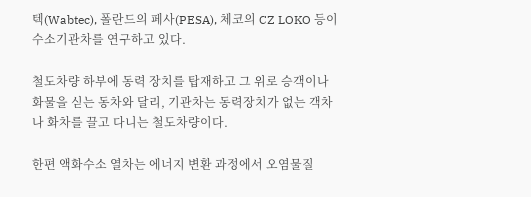텍(Wabtec), 폴란드의 페사(PESA), 체코의 CZ LOKO 등이 수소기관차를 연구하고 있다.

철도차량 하부에 동력 장치를 탑재하고 그 위로 승객이나 화물을 싣는 동차와 달리, 기관차는 동력장치가 없는 객차나 화차를 끌고 다니는 철도차량이다.

한편 액화수소 열차는 에너지 변환 과정에서 오염물질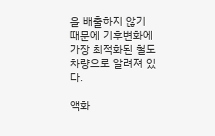을 배출하지 않기 때문에 기후변화에 가장 최적화된 철도차량으로 알려져 있다.

액화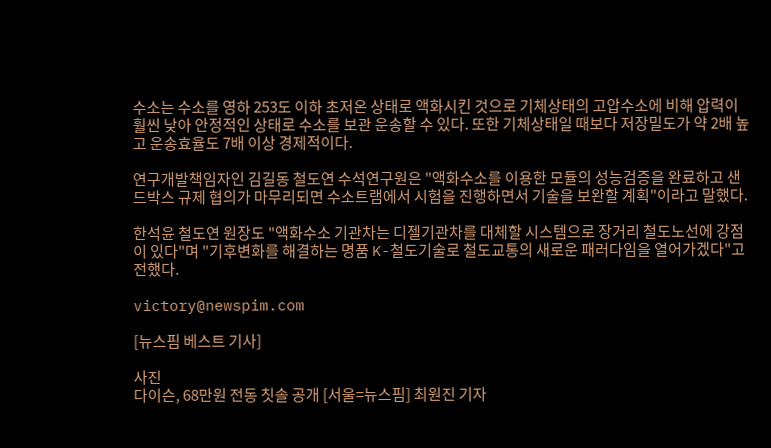수소는 수소를 영하 253도 이하 초저온 상태로 액화시킨 것으로 기체상태의 고압수소에 비해 압력이 훨씬 낮아 안정적인 상태로 수소를 보관 운송할 수 있다. 또한 기체상태일 때보다 저장밀도가 약 2배 높고 운송효율도 7배 이상 경제적이다.

연구개발책임자인 김길동 철도연 수석연구원은 "액화수소를 이용한 모듈의 성능검증을 완료하고 샌드박스 규제 협의가 마무리되면 수소트램에서 시험을 진행하면서 기술을 보완할 계획"이라고 말했다.

한석윤 철도연 원장도 "액화수소 기관차는 디젤기관차를 대체할 시스템으로 장거리 철도노선에 강점이 있다"며 "기후변화를 해결하는 명품 K-철도기술로 철도교통의 새로운 패러다임을 열어가겠다"고 전했다.

victory@newspim.com

[뉴스핌 베스트 기사]

사진
다이슨, 68만원 전동 칫솔 공개 [서울=뉴스핌] 최원진 기자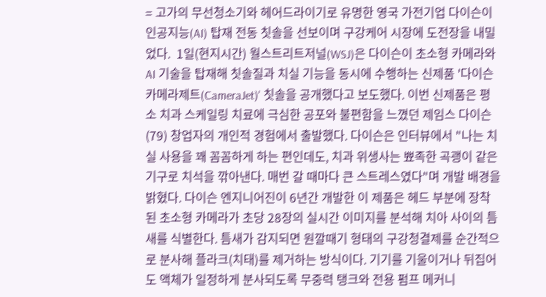= 고가의 무선청소기와 헤어드라이기로 유명한 영국 가전기업 다이슨이 인공지능(AI) 탑재 전동 칫솔을 선보이며 구강케어 시장에 도전장을 내밀었다.  1일(현지시간) 월스트리트저널(WSJ)은 다이슨이 초소형 카메라와 AI 기술을 탑재해 칫솔질과 치실 기능을 동시에 수행하는 신제품 '다이슨 카메라제트(CameraJet)' 칫솔을 공개했다고 보도했다. 이번 신제품은 평소 치과 스케일링 치료에 극심한 공포와 불편함을 느꼈던 제임스 다이슨(79) 창업자의 개인적 경험에서 출발했다. 다이슨은 인터뷰에서 "나는 치실 사용을 꽤 꼼꼼하게 하는 편인데도, 치과 위생사는 뾰족한 곡괭이 같은 기구로 치석을 깎아낸다. 매번 갈 때마다 큰 스트레스였다"며 개발 배경을 밝혔다. 다이슨 엔지니어진이 6년간 개발한 이 제품은 헤드 부분에 장착된 초소형 카메라가 초당 28장의 실시간 이미지를 분석해 치아 사이의 틈새를 식별한다. 틈새가 감지되면 원깔때기 형태의 구강청결제를 순간적으로 분사해 플라크(치태)를 제거하는 방식이다. 기기를 기울이거나 뒤집어도 액체가 일정하게 분사되도록 무중력 탱크와 전용 펌프 메커니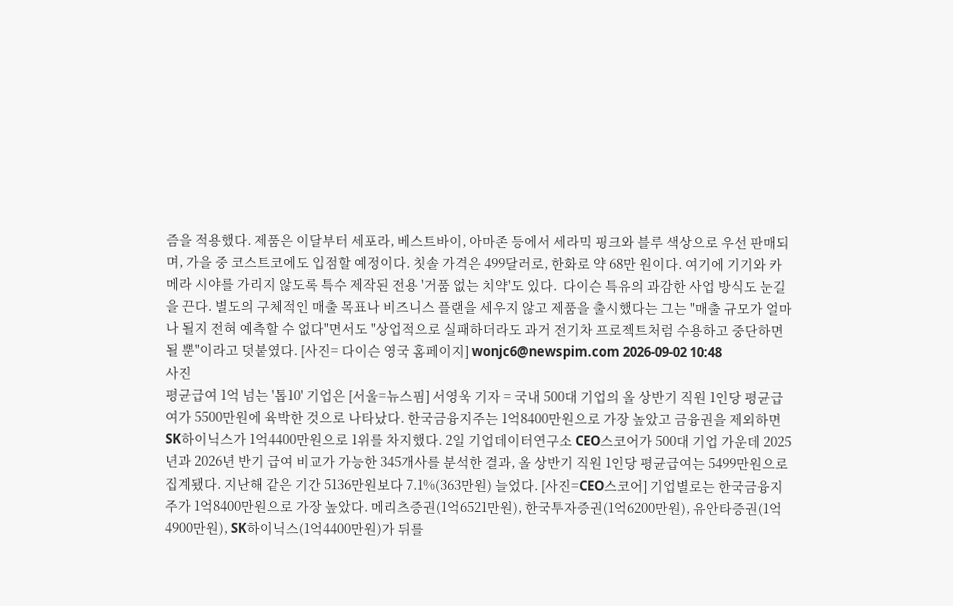즘을 적용했다. 제품은 이달부터 세포라, 베스트바이, 아마존 등에서 세라믹 핑크와 블루 색상으로 우선 판매되며, 가을 중 코스트코에도 입점할 예정이다. 칫솔 가격은 499달러로, 한화로 약 68만 원이다. 여기에 기기와 카메라 시야를 가리지 않도록 특수 제작된 전용 '거품 없는 치약'도 있다.  다이슨 특유의 과감한 사업 방식도 눈길을 끈다. 별도의 구체적인 매출 목표나 비즈니스 플랜을 세우지 않고 제품을 출시했다는 그는 "매출 규모가 얼마나 될지 전혀 예측할 수 없다"면서도 "상업적으로 실패하더라도 과거 전기차 프로젝트처럼 수용하고 중단하면 될 뿐"이라고 덧붙였다. [사진= 다이슨 영국 홈페이지] wonjc6@newspim.com 2026-09-02 10:48
사진
평균급여 1억 넘는 '톱10' 기업은 [서울=뉴스핌] 서영욱 기자 = 국내 500대 기업의 올 상반기 직원 1인당 평균급여가 5500만원에 육박한 것으로 나타났다. 한국금융지주는 1억8400만원으로 가장 높았고 금융권을 제외하면 SK하이닉스가 1억4400만원으로 1위를 차지했다. 2일 기업데이터연구소 CEO스코어가 500대 기업 가운데 2025년과 2026년 반기 급여 비교가 가능한 345개사를 분석한 결과, 올 상반기 직원 1인당 평균급여는 5499만원으로 집계됐다. 지난해 같은 기간 5136만원보다 7.1%(363만원) 늘었다. [사진=CEO스코어] 기업별로는 한국금융지주가 1억8400만원으로 가장 높았다. 메리츠증권(1억6521만원), 한국투자증권(1억6200만원), 유안타증권(1억4900만원), SK하이닉스(1억4400만원)가 뒤를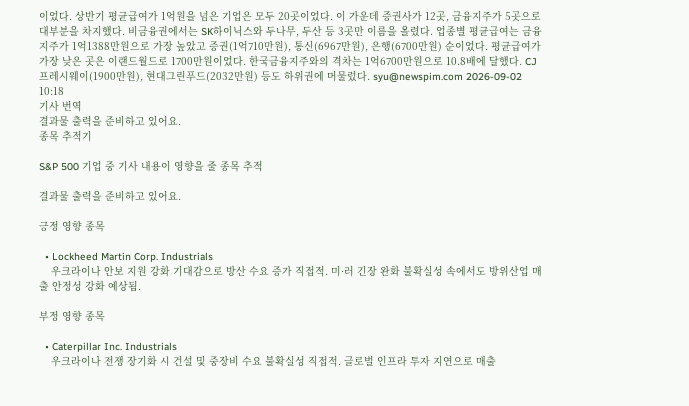이었다. 상반기 평균급여가 1억원을 넘은 기업은 모두 20곳이었다. 이 가운데 증권사가 12곳, 금융지주가 5곳으로 대부분을 차지했다. 비금융권에서는 SK하이닉스와 두나무, 두산 등 3곳만 이름을 올렸다. 업종별 평균급여는 금융지주가 1억1388만원으로 가장 높았고 증권(1억710만원), 통신(6967만원), 은행(6700만원) 순이었다. 평균급여가 가장 낮은 곳은 이랜드월드로 1700만원이었다. 한국금융지주와의 격차는 1억6700만원으로 10.8배에 달했다. CJ프레시웨이(1900만원), 현대그린푸드(2032만원) 등도 하위권에 머물렀다. syu@newspim.com 2026-09-02 10:18
기사 번역
결과물 출력을 준비하고 있어요.
종목 추적기

S&P 500 기업 중 기사 내용이 영향을 줄 종목 추적

결과물 출력을 준비하고 있어요.

긍정 영향 종목

  • Lockheed Martin Corp. Industrials
    우크라이나 안보 지원 강화 기대감으로 방산 수요 증가 직접적. 미·러 긴장 완화 불확실성 속에서도 방위산업 매출 안정성 강화 예상됨.

부정 영향 종목

  • Caterpillar Inc. Industrials
    우크라이나 전쟁 장기화 시 건설 및 중장비 수요 불확실성 직접적. 글로벌 인프라 투자 지연으로 매출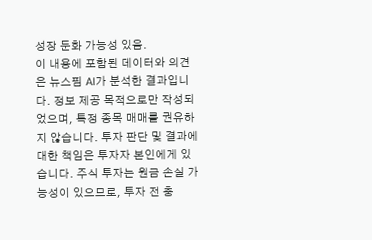성장 둔화 가능성 있음.
이 내용에 포함된 데이터와 의견은 뉴스핌 AI가 분석한 결과입니다. 정보 제공 목적으로만 작성되었으며, 특정 종목 매매를 권유하지 않습니다. 투자 판단 및 결과에 대한 책임은 투자자 본인에게 있습니다. 주식 투자는 원금 손실 가능성이 있으므로, 투자 전 충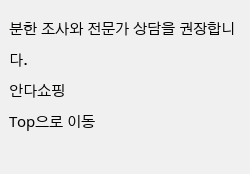분한 조사와 전문가 상담을 권장합니다.
안다쇼핑
Top으로 이동